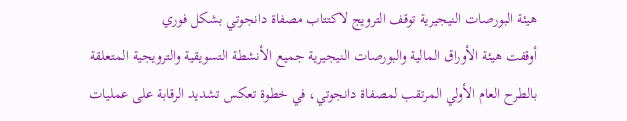هيئة البورصات النيجيرية توقف الترويج لاكتتاب مصفاة دانجوتي بشكل فوري
أوقفت هيئة الأوراق المالية والبورصات النيجيرية جميع الأنشطة التسويقية والترويجية المتعلقة بالطرح العام الأولي المرتقب لمصفاة دانجوتي، في خطوة تعكس تشديد الرقابة على عمليات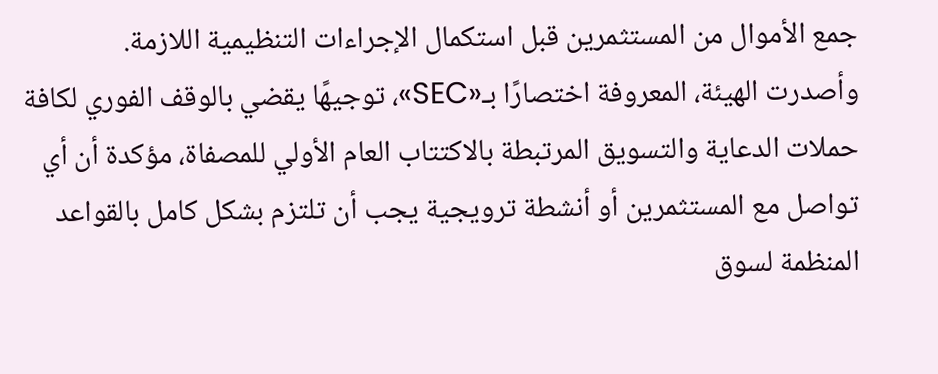جمع الأموال من المستثمرين قبل استكمال الإجراءات التنظيمية اللازمة.
وأصدرت الهيئة، المعروفة اختصارًا بـ«SEC»، توجيهًا يقضي بالوقف الفوري لكافة حملات الدعاية والتسويق المرتبطة بالاكتتاب العام الأولي للمصفاة، مؤكدة أن أي تواصل مع المستثمرين أو أنشطة ترويجية يجب أن تلتزم بشكل كامل بالقواعد المنظمة لسوق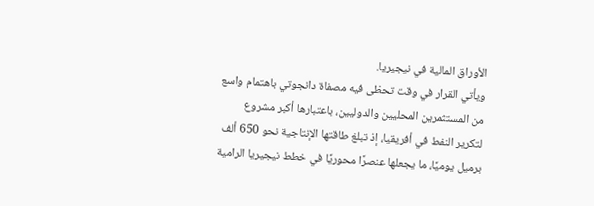الأوراق المالية في نيجيريا.
ويأتي القرار في وقت تحظى فيه مصفاة دانجوتي باهتمام واسع من المستثمرين المحليين والدوليين، باعتبارها أكبر مشروع لتكرير النفط في أفريقيا، إذ تبلغ طاقتها الإنتاجية نحو 650 ألف برميل يوميًا، ما يجعلها عنصرًا محوريًا في خطط نيجيريا الرامية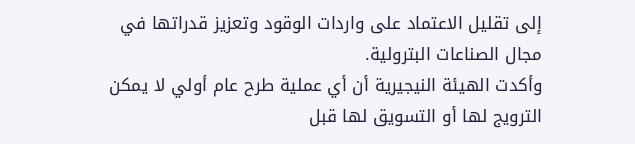إلى تقليل الاعتماد على واردات الوقود وتعزيز قدراتها في مجال الصناعات البترولية.
وأكدت الهيئة النيجيرية أن أي عملية طرح عام أولي لا يمكن الترويج لها أو التسويق لها قبل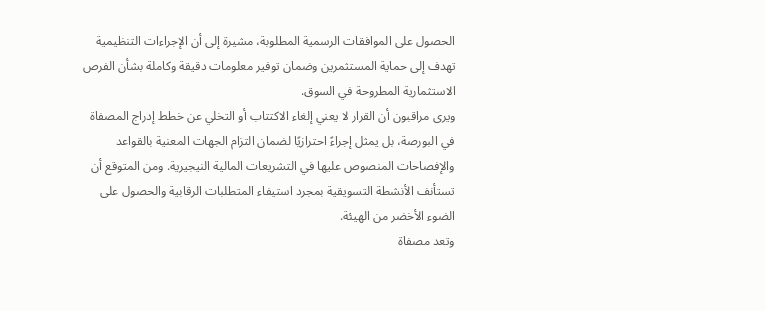الحصول على الموافقات الرسمية المطلوبة، مشيرة إلى أن الإجراءات التنظيمية تهدف إلى حماية المستثمرين وضمان توفير معلومات دقيقة وكاملة بشأن الفرص الاستثمارية المطروحة في السوق.
ويرى مراقبون أن القرار لا يعني إلغاء الاكتتاب أو التخلي عن خطط إدراج المصفاة في البورصة، بل يمثل إجراءً احترازيًا لضمان التزام الجهات المعنية بالقواعد والإفصاحات المنصوص عليها في التشريعات المالية النيجيرية. ومن المتوقع أن تستأنف الأنشطة التسويقية بمجرد استيفاء المتطلبات الرقابية والحصول على الضوء الأخضر من الهيئة.
وتعد مصفاة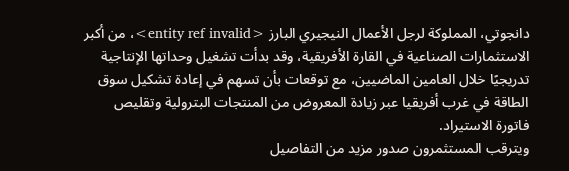دانجوتي، المملوكة لرجل الأعمال النيجيري البارز <entity ref invalid>، من أكبر الاستثمارات الصناعية في القارة الأفريقية، وقد بدأت تشغيل وحداتها الإنتاجية تدريجيًا خلال العامين الماضيين، مع توقعات بأن تسهم في إعادة تشكيل سوق الطاقة في غرب أفريقيا عبر زيادة المعروض من المنتجات البترولية وتقليص فاتورة الاستيراد.
ويترقب المستثمرون صدور مزيد من التفاصيل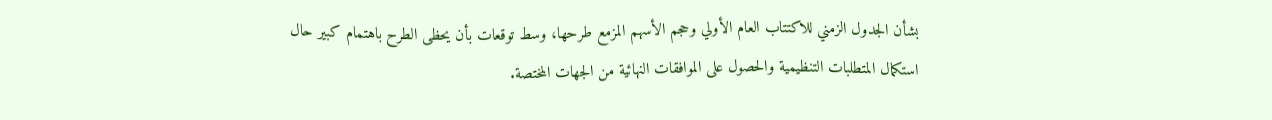بشأن الجدول الزمني للاكتتاب العام الأولي وحجم الأسهم المزمع طرحها، وسط توقعات بأن يحظى الطرح باهتمام كبير حال استكمال المتطلبات التنظيمية والحصول على الموافقات النهائية من الجهات المختصة.